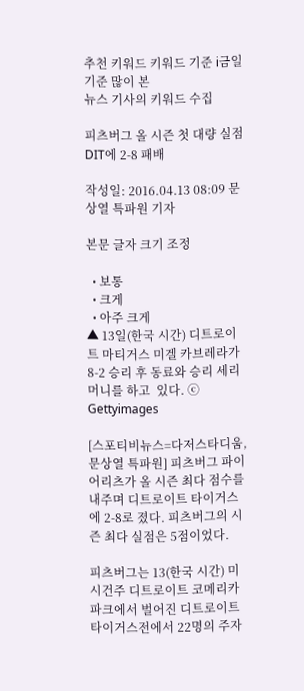추천 키워드 키워드 기준 i금일 기준 많이 본
뉴스 기사의 키워드 수집

피츠버그 올 시즌 첫 대량 실점 DIT에 2-8 패배

작성일: 2016.04.13 08:09 문상열 특파원 기자

본문 글자 크기 조정

  • 보통
  • 크게
  • 아주 크게
▲ 13일(한국 시간) 디트로이트 마티거스 미겔 카브레라가 8-2 승리 후 동료와 승리 세리머니를 하고  있다. ⓒ Gettyimages

[스포티비뉴스=다저스타디움, 문상열 특파원] 피츠버그 파이어리츠가 올 시즌 최다 점수를 내주며 디트로이트 타이거스에 2-8로 졌다. 피츠버그의 시즌 최다 실점은 5점이었다.

피츠버그는 13(한국 시간) 미시건주 디트로이트 코메리카 파크에서 벌어진 디트로이트 타이거스전에서 22명의 주자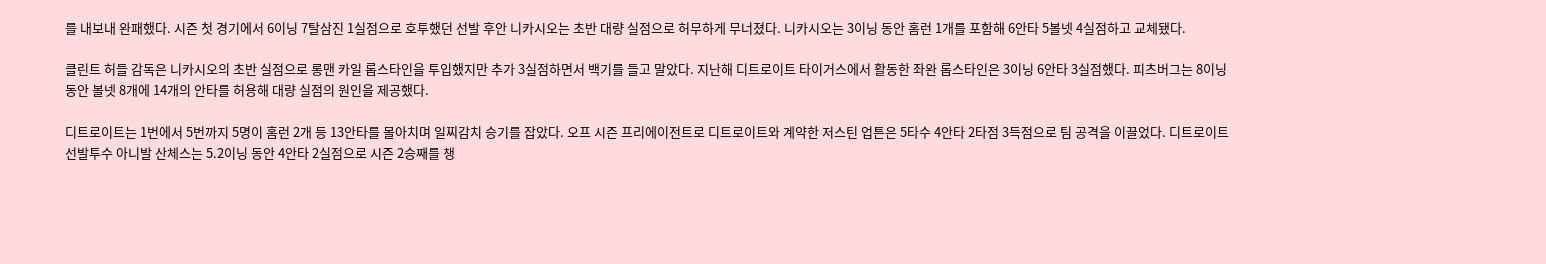를 내보내 완패했다. 시즌 첫 경기에서 6이닝 7탈삼진 1실점으로 호투했던 선발 후안 니카시오는 초반 대량 실점으로 허무하게 무너졌다. 니카시오는 3이닝 동안 홈런 1개를 포함해 6안타 5볼넷 4실점하고 교체됐다.

클린트 허들 감독은 니카시오의 초반 실점으로 롱맨 카일 롭스타인을 투입했지만 추가 3실점하면서 백기를 들고 말았다. 지난해 디트로이트 타이거스에서 활동한 좌완 롭스타인은 3이닝 6안타 3실점했다. 피츠버그는 8이닝 동안 볼넷 8개에 14개의 안타를 허용해 대량 실점의 원인을 제공했다.

디트로이트는 1번에서 5번까지 5명이 홈런 2개 등 13안타를 몰아치며 일찌감치 승기를 잡았다. 오프 시즌 프리에이전트로 디트로이트와 계약한 저스틴 업튼은 5타수 4안타 2타점 3득점으로 팀 공격을 이끌었다. 디트로이트 선발투수 아니발 산체스는 5.2이닝 동안 4안타 2실점으로 시즌 2승째를 챙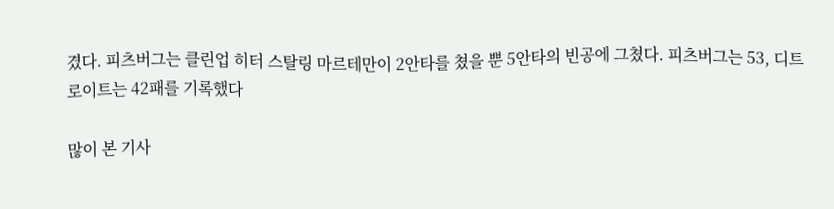겼다. 피츠버그는 클린업 히터 스탈링 마르테만이 2안타를 쳤을 뿐 5안타의 빈공에 그쳤다. 피츠버그는 53, 디트로이트는 42패를 기록했다

많이 본 기사